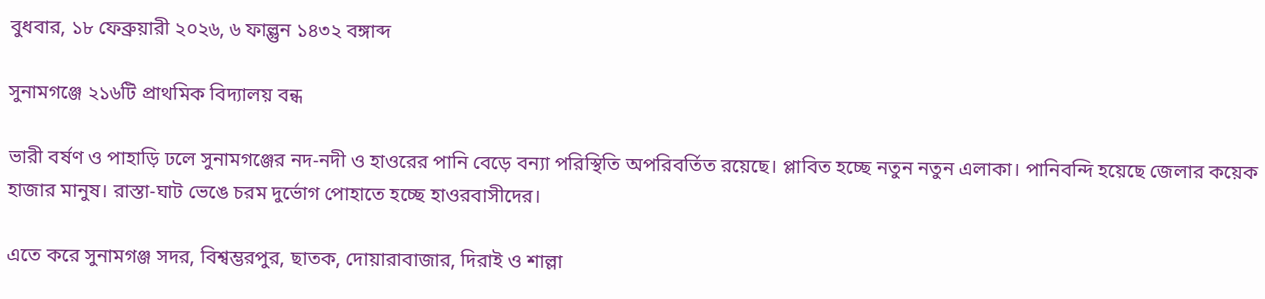বুধবার, ১৮ ফেব্রুয়ারী ২০২৬, ৬ ফাল্গুন ১৪৩২ বঙ্গাব্দ

সুনামগঞ্জে ২১৬টি প্রাথমিক বিদ্যালয় বন্ধ

ভারী বর্ষণ ও পাহাড়ি ঢলে সুনামগঞ্জের নদ-নদী ও হাওরের পানি বেড়ে বন্যা পরিস্থিতি অপরিবর্তিত রয়েছে। প্লাবিত হচ্ছে নতুন নতুন এলাকা। পানিবন্দি হয়েছে জেলার কয়েক হাজার মানুষ। রাস্তা-ঘাট ভেঙে চরম দুর্ভোগ পোহাতে হচ্ছে হাওরবাসীদের।

এতে করে সুনামগঞ্জ সদর, বিশ্বম্ভরপুর, ছাতক, দোয়ারাবাজার, দিরাই ও শাল্লা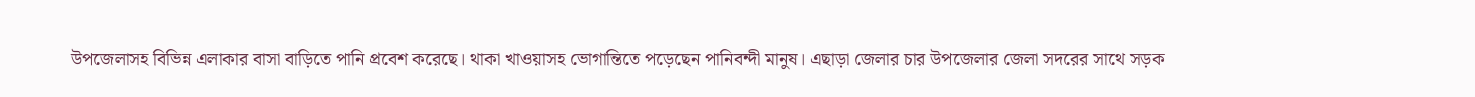উপজেলাসহ বিভিন্ন এলাকার বাসা বাড়িতে পানি প্রবেশ করেছে। থাকা খাওয়াসহ ভোগান্তিতে পড়েছেন পানিবন্দী মানুষ। এছাড়া জেলার চার উপজেলার জেলা সদরের সাথে সড়ক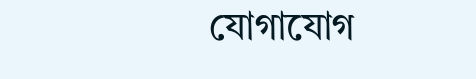যোগাযোগ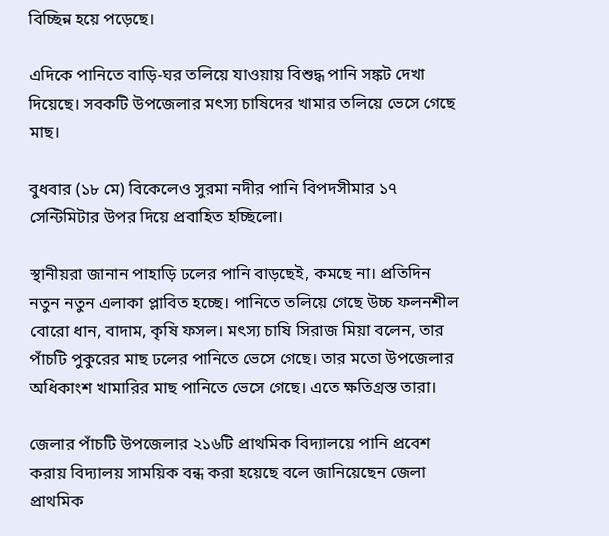বিচ্ছিন্ন হয়ে পড়েছে।

এদিকে পানিতে বাড়ি-ঘর তলিয়ে যাওয়ায় বিশুদ্ধ পানি সঙ্কট দেখা দিয়েছে। সবকটি উপজেলার মৎস্য চাষিদের খামার তলিয়ে ভেসে গেছে মাছ।

বুধবার (১৮ মে) বিকেলেও সুরমা নদীর পানি বিপদসীমার ১৭ সেন্টিমিটার উপর দিয়ে প্রবাহিত হচ্ছিলো।

স্থানীয়রা জানান পাহাড়ি ঢলের পানি বাড়ছেই, কমছে না। প্রতিদিন নতুন নতুন এলাকা প্লাবিত হচ্ছে। পানিতে তলিয়ে গেছে উচ্চ ফলনশীল বোরো ধান, বাদাম, কৃষি ফসল। মৎস্য চাষি সিরাজ মিয়া বলেন, তার পাঁচটি পুকুরের মাছ ঢলের পানিতে ভেসে গেছে। তার মতো উপজেলার অধিকাংশ খামারির মাছ পানিতে ভেসে গেছে। এতে ক্ষতিগ্রস্ত তারা।

জেলার পাঁচটি উপজেলার ২১৬টি প্রাথমিক বিদ্যালয়ে পানি প্রবেশ করায় বিদ্যালয় সাময়িক বন্ধ করা হয়েছে বলে জানিয়েছেন জেলা প্রাথমিক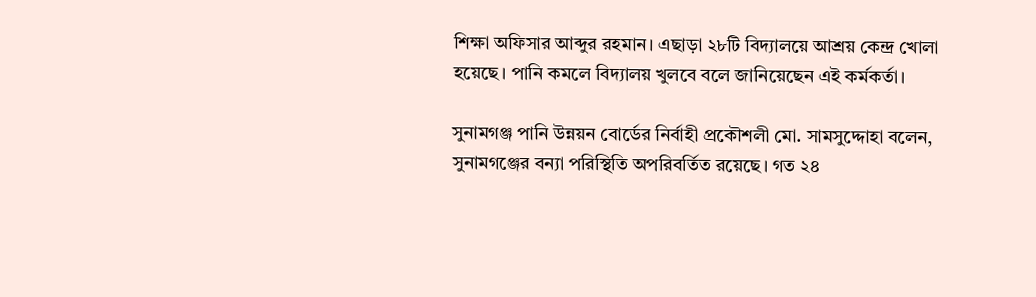শিক্ষা অফিসার আব্দুর রহমান। এছাড়া ২৮টি বিদ্যালয়ে আশ্রয় কেন্দ্র খোলা হয়েছে। পানি কমলে বিদ্যালয় খুলবে বলে জানিয়েছেন এই কর্মকর্তা।

সুনামগঞ্জ পানি উন্নয়ন বোর্ডের নির্বাহী প্রকৌশলী মো. সামসুদ্দোহা বলেন, সুনামগঞ্জের বন্যা পরিস্থিতি অপরিবর্তিত রয়েছে। গত ২৪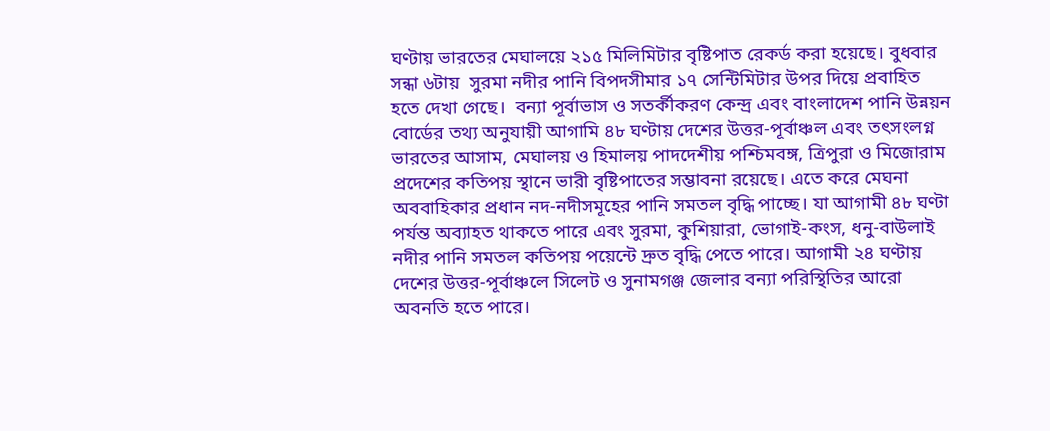ঘণ্টায় ভারতের মেঘালয়ে ২১৫ মিলিমিটার বৃষ্টিপাত রেকর্ড করা হয়েছে। বুধবার সন্ধা ৬টায়  সুরমা নদীর পানি বিপদসীমার ১৭ সেন্টিমিটার উপর দিয়ে প্রবাহিত হতে দেখা গেছে।  বন্যা পূর্বাভাস ও সতর্কীকরণ কেন্দ্র এবং বাংলাদেশ পানি উন্নয়ন বোর্ডের তথ্য অনুযায়ী আগামি ৪৮ ঘণ্টায় দেশের উত্তর-পূর্বাঞ্চল এবং তৎসংলগ্ন ভারতের আসাম, মেঘালয় ও হিমালয় পাদদেশীয় পশ্চিমবঙ্গ, ত্রিপুরা ও মিজোরাম প্রদেশের কতিপয় স্থানে ভারী বৃষ্টিপাতের সম্ভাবনা রয়েছে। এতে করে মেঘনা অববাহিকার প্রধান নদ-নদীসমূহের পানি সমতল বৃদ্ধি পাচ্ছে। যা আগামী ৪৮ ঘণ্টা পর্যন্ত অব্যাহত থাকতে পারে এবং সুরমা, কুশিয়ারা, ভোগাই-কংস, ধনু-বাউলাই নদীর পানি সমতল কতিপয় পয়েন্টে দ্রুত বৃদ্ধি পেতে পারে। আগামী ২৪ ঘণ্টায় দেশের উত্তর-পূর্বাঞ্চলে সিলেট ও সুনামগঞ্জ জেলার বন্যা পরিস্থিতির আরো অবনতি হতে পারে।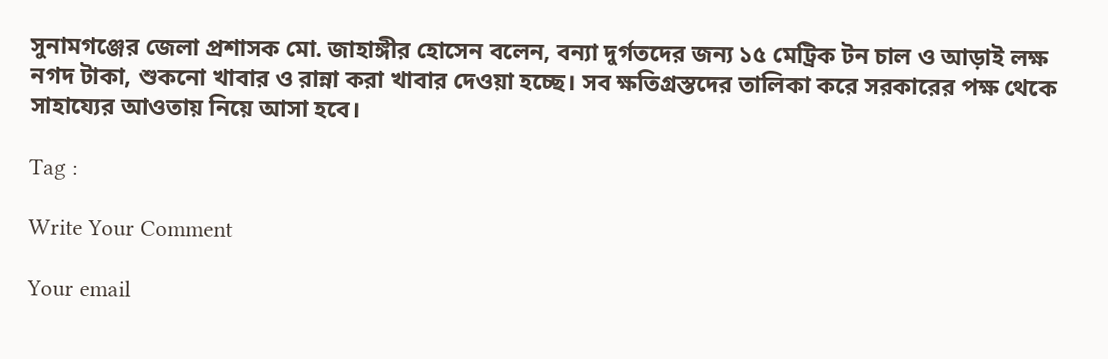সুনামগঞ্জের জেলা প্রশাসক মো. জাহাঙ্গীর হোসেন বলেন, বন্যা দুর্গতদের জন্য ১৫ মেট্রিক টন চাল ও আড়াই লক্ষ নগদ টাকা, শুকনো খাবার ও রান্না করা খাবার দেওয়া হচ্ছে। সব ক্ষতিগ্রস্তদের তালিকা করে সরকারের পক্ষ থেকে সাহায্যের আওতায় নিয়ে আসা হবে।

Tag :

Write Your Comment

Your email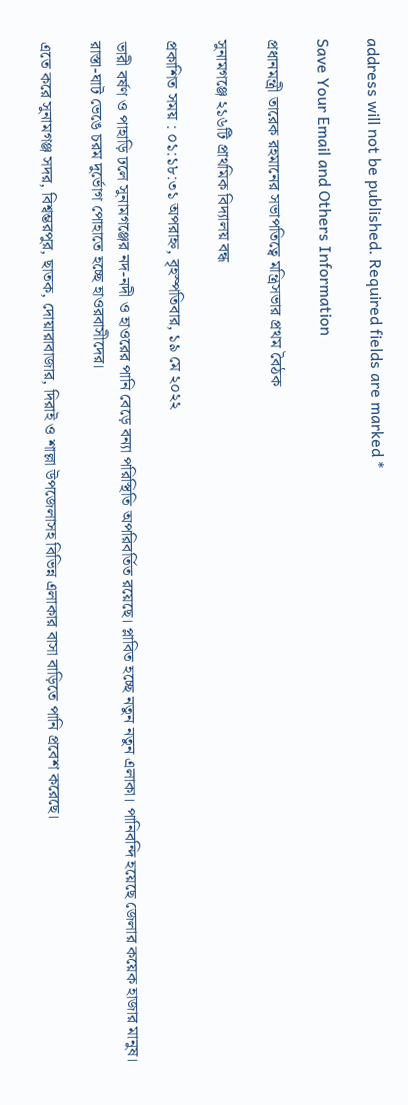address will not be published. Required fields are marked *

Save Your Email and Others Information

প্রধানমন্ত্রী তারেক রহমানের সভাপতিত্বে মন্ত্রিসভার প্রথম বৈঠক

সুনামগঞ্জে ২১৬টি প্রাথমিক বিদ্যালয় বন্ধ

প্রকাশিত সময় : ০১:১৮:৩১ অপরাহ্ন, বৃহস্পতিবার, ১৯ মে ২০২২

ভারী বর্ষণ ও পাহাড়ি ঢলে সুনামগঞ্জের নদ-নদী ও হাওরের পানি বেড়ে বন্যা পরিস্থিতি অপরিবর্তিত রয়েছে। প্লাবিত হচ্ছে নতুন নতুন এলাকা। পানিবন্দি হয়েছে জেলার কয়েক হাজার মানুষ। রাস্তা-ঘাট ভেঙে চরম দুর্ভোগ পোহাতে হচ্ছে হাওরবাসীদের।

এতে করে সুনামগঞ্জ সদর, বিশ্বম্ভরপুর, ছাতক, দোয়ারাবাজার, দিরাই ও শাল্লা উপজেলাসহ বিভিন্ন এলাকার বাসা বাড়িতে পানি প্রবেশ করেছে।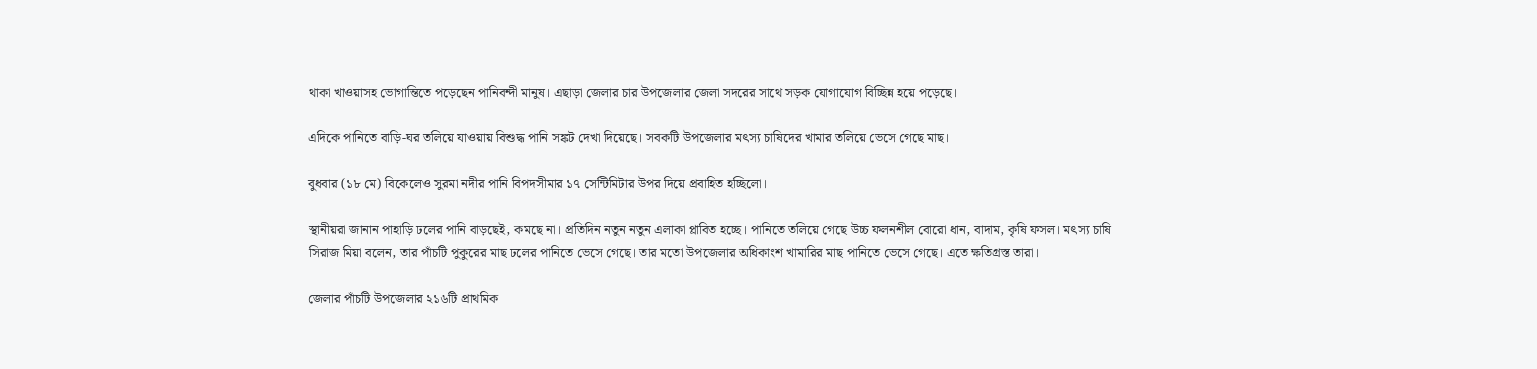থাকা খাওয়াসহ ভোগান্তিতে পড়েছেন পানিবন্দী মানুষ। এছাড়া জেলার চার উপজেলার জেলা সদরের সাথে সড়ক যোগাযোগ বিচ্ছিন্ন হয়ে পড়েছে।

এদিকে পানিতে বাড়ি-ঘর তলিয়ে যাওয়ায় বিশুদ্ধ পানি সঙ্কট দেখা দিয়েছে। সবকটি উপজেলার মৎস্য চাষিদের খামার তলিয়ে ভেসে গেছে মাছ।

বুধবার (১৮ মে) বিকেলেও সুরমা নদীর পানি বিপদসীমার ১৭ সেন্টিমিটার উপর দিয়ে প্রবাহিত হচ্ছিলো।

স্থানীয়রা জানান পাহাড়ি ঢলের পানি বাড়ছেই, কমছে না। প্রতিদিন নতুন নতুন এলাকা প্লাবিত হচ্ছে। পানিতে তলিয়ে গেছে উচ্চ ফলনশীল বোরো ধান, বাদাম, কৃষি ফসল। মৎস্য চাষি সিরাজ মিয়া বলেন, তার পাঁচটি পুকুরের মাছ ঢলের পানিতে ভেসে গেছে। তার মতো উপজেলার অধিকাংশ খামারির মাছ পানিতে ভেসে গেছে। এতে ক্ষতিগ্রস্ত তারা।

জেলার পাঁচটি উপজেলার ২১৬টি প্রাথমিক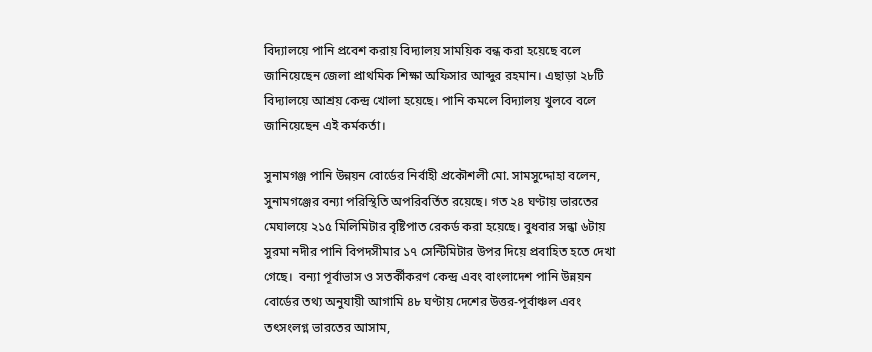বিদ্যালয়ে পানি প্রবেশ করায় বিদ্যালয় সাময়িক বন্ধ করা হয়েছে বলে জানিয়েছেন জেলা প্রাথমিক শিক্ষা অফিসার আব্দুর রহমান। এছাড়া ২৮টি বিদ্যালয়ে আশ্রয় কেন্দ্র খোলা হয়েছে। পানি কমলে বিদ্যালয় খুলবে বলে জানিয়েছেন এই কর্মকর্তা।

সুনামগঞ্জ পানি উন্নয়ন বোর্ডের নির্বাহী প্রকৌশলী মো. সামসুদ্দোহা বলেন, সুনামগঞ্জের বন্যা পরিস্থিতি অপরিবর্তিত রয়েছে। গত ২৪ ঘণ্টায় ভারতের মেঘালয়ে ২১৫ মিলিমিটার বৃষ্টিপাত রেকর্ড করা হয়েছে। বুধবার সন্ধা ৬টায়  সুরমা নদীর পানি বিপদসীমার ১৭ সেন্টিমিটার উপর দিয়ে প্রবাহিত হতে দেখা গেছে।  বন্যা পূর্বাভাস ও সতর্কীকরণ কেন্দ্র এবং বাংলাদেশ পানি উন্নয়ন বোর্ডের তথ্য অনুযায়ী আগামি ৪৮ ঘণ্টায় দেশের উত্তর-পূর্বাঞ্চল এবং তৎসংলগ্ন ভারতের আসাম,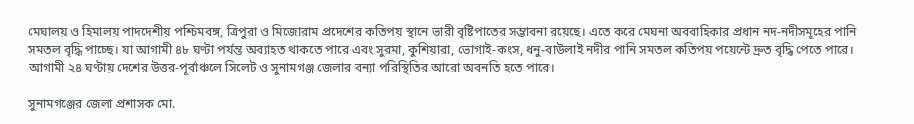মেঘালয় ও হিমালয় পাদদেশীয় পশ্চিমবঙ্গ, ত্রিপুরা ও মিজোরাম প্রদেশের কতিপয় স্থানে ভারী বৃষ্টিপাতের সম্ভাবনা রয়েছে। এতে করে মেঘনা অববাহিকার প্রধান নদ-নদীসমূহের পানি সমতল বৃদ্ধি পাচ্ছে। যা আগামী ৪৮ ঘণ্টা পর্যন্ত অব্যাহত থাকতে পারে এবং সুরমা, কুশিয়ারা, ভোগাই-কংস, ধনু-বাউলাই নদীর পানি সমতল কতিপয় পয়েন্টে দ্রুত বৃদ্ধি পেতে পারে। আগামী ২৪ ঘণ্টায় দেশের উত্তর-পূর্বাঞ্চলে সিলেট ও সুনামগঞ্জ জেলার বন্যা পরিস্থিতির আরো অবনতি হতে পারে।

সুনামগঞ্জের জেলা প্রশাসক মো.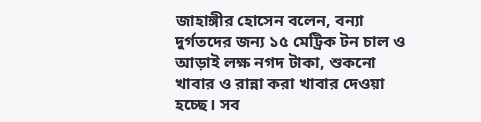জাহাঙ্গীর হোসেন বলেন, বন্যা দুর্গতদের জন্য ১৫ মেট্রিক টন চাল ও আড়াই লক্ষ নগদ টাকা, শুকনো খাবার ও রান্না করা খাবার দেওয়া হচ্ছে। সব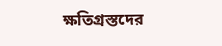ক্ষতিগ্রস্তদের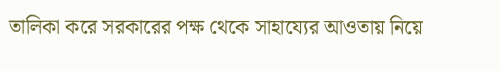তালিকা করে সরকারের পক্ষ থেকে সাহায্যের আওতায় নিয়ে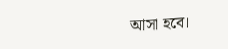আসা হবে।